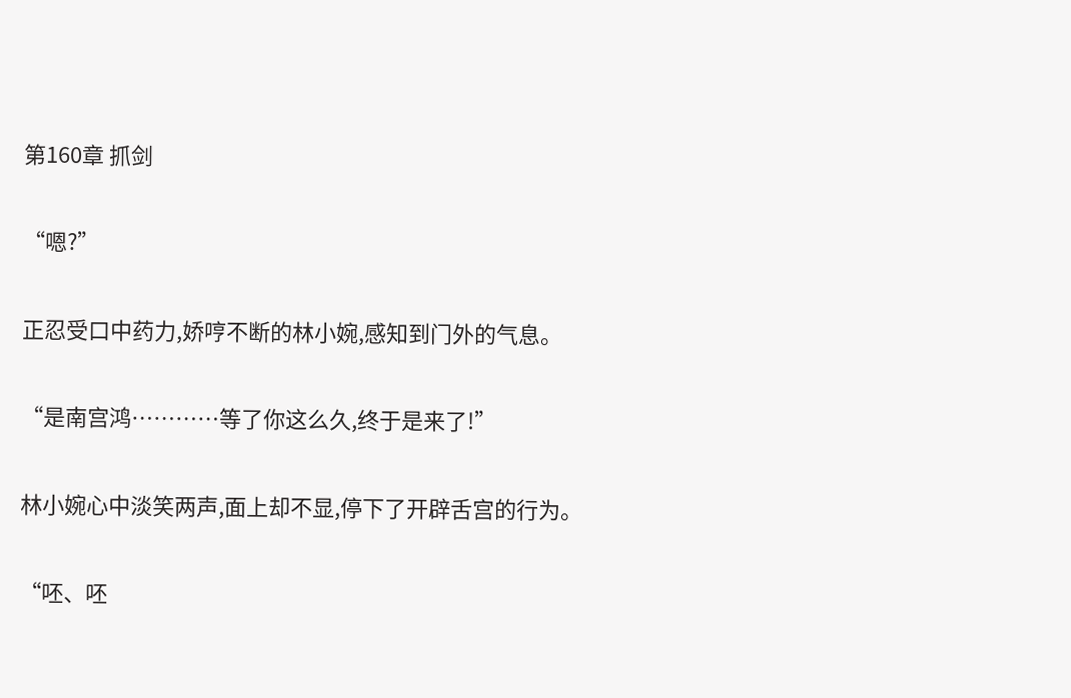第160章 抓剑

“嗯?”

正忍受口中药力,娇哼不断的林小婉,感知到门外的气息。

“是南宫鸿…………等了你这么久,终于是来了!”

林小婉心中淡笑两声,面上却不显,停下了开辟舌宫的行为。

“呸、呸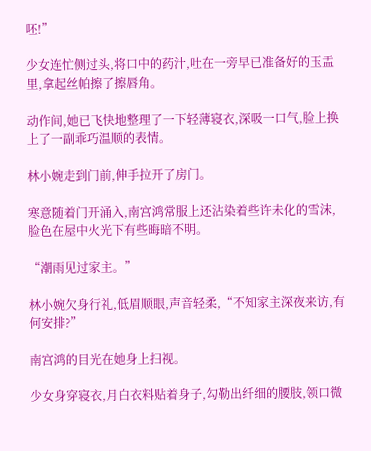呸!”

少女连忙侧过头,将口中的药汁,吐在一旁早已准备好的玉盂里,拿起丝帕擦了擦唇角。

动作间,她已飞快地整理了一下轻薄寝衣,深吸一口气,脸上换上了一副乖巧温顺的表情。

林小婉走到门前,伸手拉开了房门。

寒意随着门开涌入,南宫鸿常服上还沾染着些许未化的雪沫,脸色在屋中火光下有些晦暗不明。

“潮雨见过家主。”

林小婉欠身行礼,低眉顺眼,声音轻柔,“不知家主深夜来访,有何安排?”

南宫鸿的目光在她身上扫视。

少女身穿寝衣,月白衣料贴着身子,勾勒出纤细的腰肢,领口微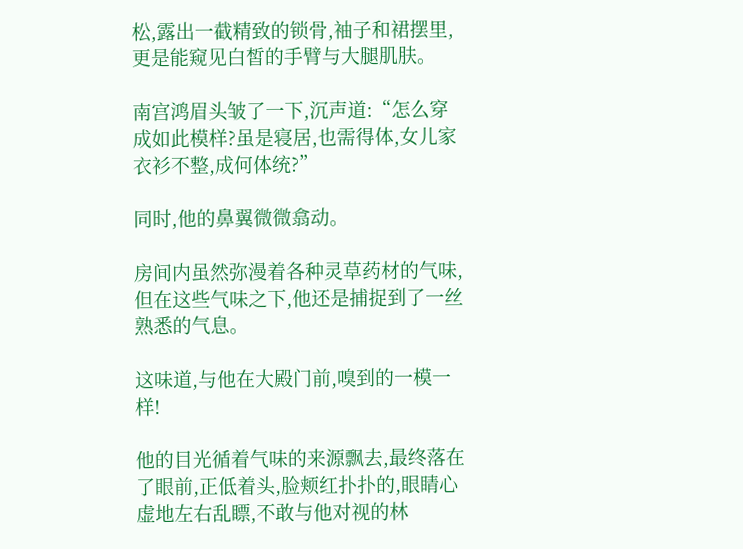松,露出一截精致的锁骨,袖子和裙摆里,更是能窥见白皙的手臂与大腿肌肤。

南宫鸿眉头皱了一下,沉声道:“怎么穿成如此模样?虽是寝居,也需得体,女儿家衣衫不整,成何体统?”

同时,他的鼻翼微微翕动。

房间内虽然弥漫着各种灵草药材的气味,但在这些气味之下,他还是捕捉到了一丝熟悉的气息。

这味道,与他在大殿门前,嗅到的一模一样!

他的目光循着气味的来源飘去,最终落在了眼前,正低着头,脸颊红扑扑的,眼睛心虚地左右乱瞟,不敢与他对视的林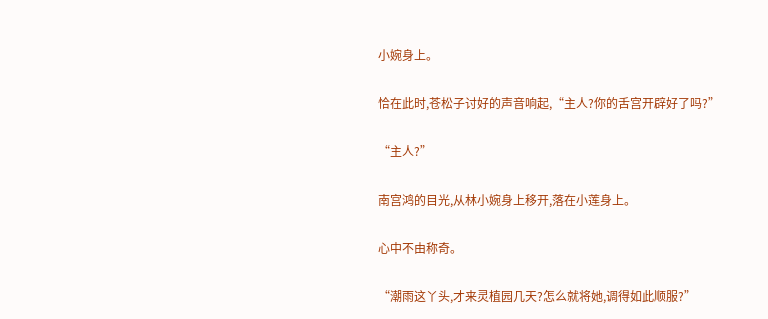小婉身上。

恰在此时,苍松子讨好的声音响起,“主人?你的舌宫开辟好了吗?”

“主人?”

南宫鸿的目光,从林小婉身上移开,落在小莲身上。

心中不由称奇。

“潮雨这丫头,才来灵植园几天?怎么就将她,调得如此顺服?”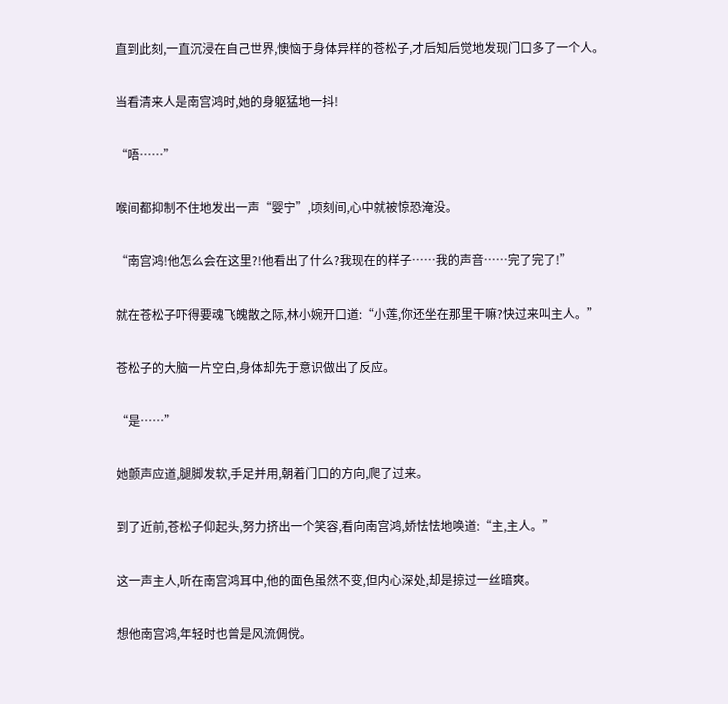直到此刻,一直沉浸在自己世界,懊恼于身体异样的苍松子,才后知后觉地发现门口多了一个人。

当看清来人是南宫鸿时,她的身躯猛地一抖!

“唔……”

喉间都抑制不住地发出一声“婴宁”,顷刻间,心中就被惊恐淹没。

“南宫鸿!他怎么会在这里?!他看出了什么?我现在的样子……我的声音……完了完了!”

就在苍松子吓得要魂飞魄散之际,林小婉开口道:“小莲,你还坐在那里干嘛?快过来叫主人。”

苍松子的大脑一片空白,身体却先于意识做出了反应。

“是……”

她颤声应道,腿脚发软,手足并用,朝着门口的方向,爬了过来。

到了近前,苍松子仰起头,努力挤出一个笑容,看向南宫鸿,娇怯怯地唤道:“主,主人。”

这一声主人,听在南宫鸿耳中,他的面色虽然不变,但内心深处,却是掠过一丝暗爽。

想他南宫鸿,年轻时也曾是风流倜傥。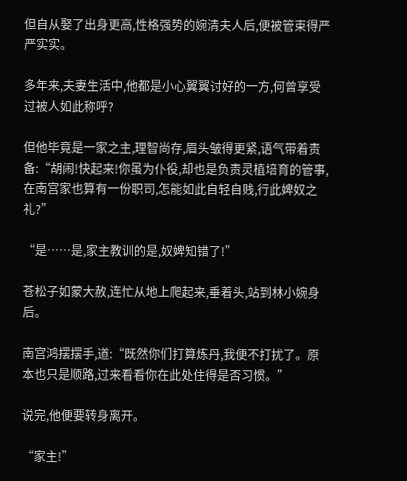但自从娶了出身更高,性格强势的婉清夫人后,便被管束得严严实实。

多年来,夫妻生活中,他都是小心翼翼讨好的一方,何曾享受过被人如此称呼?

但他毕竟是一家之主,理智尚存,眉头皱得更紧,语气带着责备:“胡闹!快起来!你虽为仆役,却也是负责灵植培育的管事,在南宫家也算有一份职司,怎能如此自轻自贱,行此婢奴之礼?”

“是……是,家主教训的是,奴婢知错了!”

苍松子如蒙大赦,连忙从地上爬起来,垂着头,站到林小婉身后。

南宫鸿摆摆手,道:“既然你们打算炼丹,我便不打扰了。原本也只是顺路,过来看看你在此处住得是否习惯。”

说完,他便要转身离开。

“家主!”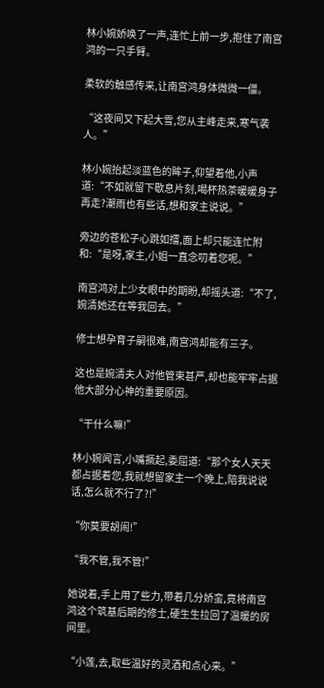林小婉娇唤了一声,连忙上前一步,抱住了南宫鸿的一只手臂。

柔软的触感传来,让南宫鸿身体微微一僵。

“这夜间又下起大雪,您从主峰走来,寒气袭人。”

林小婉抬起淡蓝色的眸子,仰望着他,小声道:“不如就留下歇息片刻,喝杯热茶暖暖身子再走?潮雨也有些话,想和家主说说。”

旁边的苍松子心跳如擂,面上却只能连忙附和:“是呀,家主,小姐一直念叨着您呢。”

南宫鸿对上少女眼中的期盼,却摇头道:“不了,婉清她还在等我回去。”

修士想孕育子嗣很难,南宫鸿却能有三子。

这也是婉清夫人对他管束甚严,却也能牢牢占据他大部分心神的重要原因。

“干什么嘛!”

林小婉闻言,小嘴撅起,委屈道:“那个女人天天都占据着您,我就想留家主一个晚上,陪我说说话,怎么就不行了?!”

“你莫要胡闹!”

“我不管,我不管!”

她说着,手上用了些力,带着几分娇蛮,竟将南宫鸿这个筑基后期的修士,硬生生拉回了温暖的房间里。

“小莲,去,取些温好的灵酒和点心来。”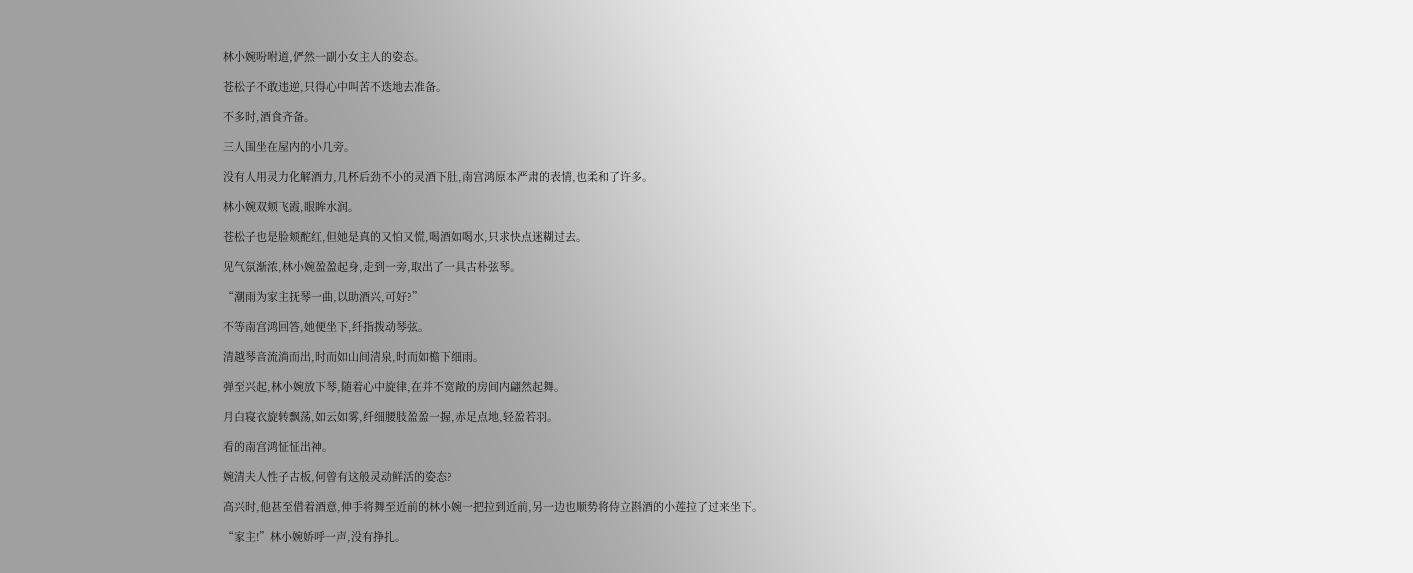林小婉吩咐道,俨然一副小女主人的姿态。

苍松子不敢违逆,只得心中叫苦不迭地去准备。

不多时,酒食齐备。

三人围坐在屋内的小几旁。

没有人用灵力化解酒力,几杯后劲不小的灵酒下肚,南宫鸿原本严肃的表情,也柔和了许多。

林小婉双颊飞霞,眼眸水润。

苍松子也是脸颊酡红,但她是真的又怕又慌,喝酒如喝水,只求快点迷糊过去。

见气氛渐浓,林小婉盈盈起身,走到一旁,取出了一具古朴弦琴。

“潮雨为家主抚琴一曲,以助酒兴,可好?”

不等南宫鸿回答,她便坐下,纤指拨动琴弦。

清越琴音流淌而出,时而如山间清泉,时而如檐下细雨。

弹至兴起,林小婉放下琴,随着心中旋律,在并不宽敞的房间内翩然起舞。

月白寝衣旋转飘荡,如云如雾,纤细腰肢盈盈一握,赤足点地,轻盈若羽。

看的南宫鸿怔怔出神。

婉清夫人性子古板,何曾有这般灵动鲜活的姿态?

高兴时,他甚至借着酒意,伸手将舞至近前的林小婉一把拉到近前,另一边也顺势将侍立斟酒的小莲拉了过来坐下。

“家主!”林小婉娇呼一声,没有挣扎。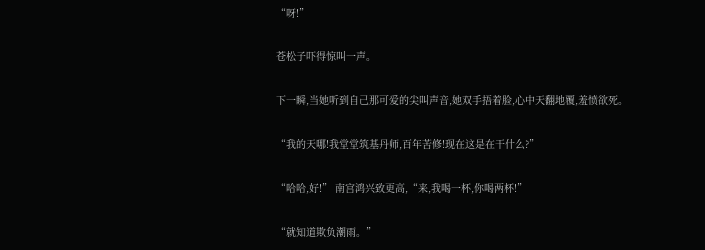“呀!”

苍松子吓得惊叫一声。

下一瞬,当她听到自己那可爱的尖叫声音,她双手捂着脸,心中天翻地覆,羞愤欲死。

“我的天哪!我堂堂筑基丹师,百年苦修!现在这是在干什么?”

“哈哈,好!” 南宫鸿兴致更高,“来,我喝一杯,你喝两杯!”

“就知道欺负潮雨。”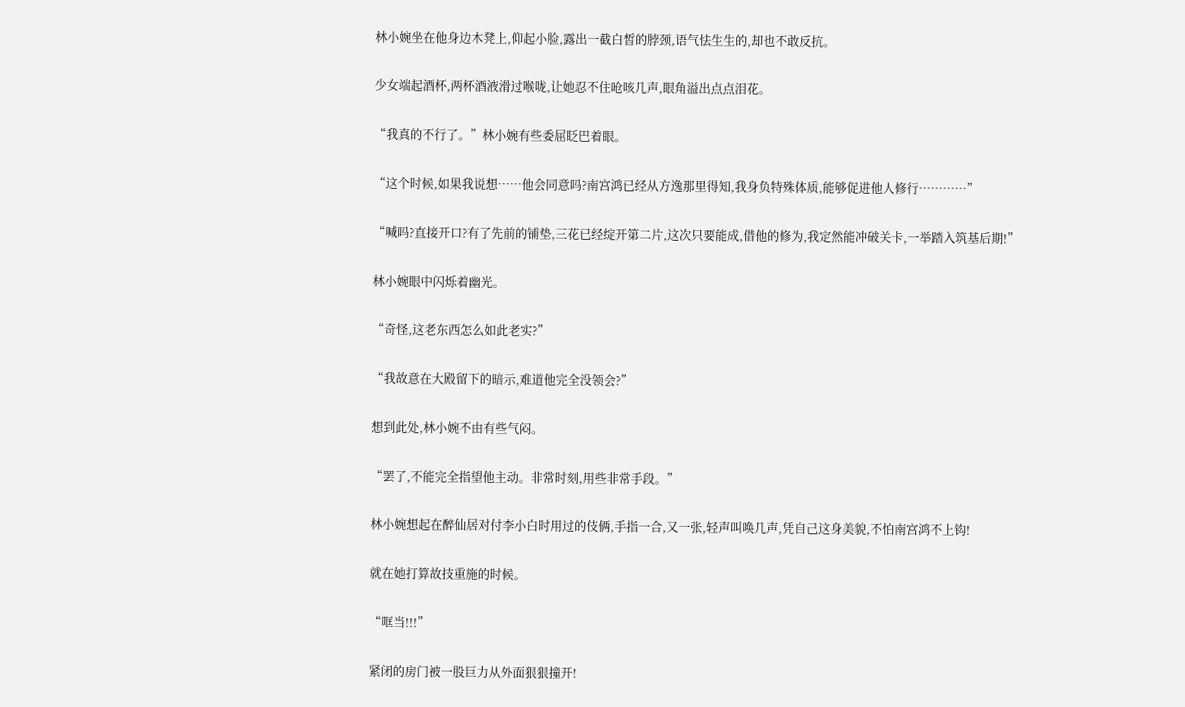林小婉坐在他身边木凳上,仰起小脸,露出一截白皙的脖颈,语气怯生生的,却也不敢反抗。

少女端起酒杯,两杯酒液滑过喉咙,让她忍不住呛咳几声,眼角溢出点点泪花。

“我真的不行了。”林小婉有些委屈眨巴着眼。

“这个时候,如果我说想……他会同意吗?南宫鸿已经从方逸那里得知,我身负特殊体质,能够促进他人修行…………”

“喊吗?直接开口?有了先前的铺垫,三花已经绽开第二片,这次只要能成,借他的修为,我定然能冲破关卡,一举踏入筑基后期!”

林小婉眼中闪烁着幽光。

“奇怪,这老东西怎么如此老实?”

“我故意在大殿留下的暗示,难道他完全没领会?”

想到此处,林小婉不由有些气闷。

“罢了,不能完全指望他主动。非常时刻,用些非常手段。”

林小婉想起在醉仙居对付李小白时用过的伎俩,手指一合,又一张,轻声叫唤几声,凭自己这身美貌,不怕南宫鸿不上钩!

就在她打算故技重施的时候。

“哐当!!!”

紧闭的房门被一股巨力从外面狠狠撞开!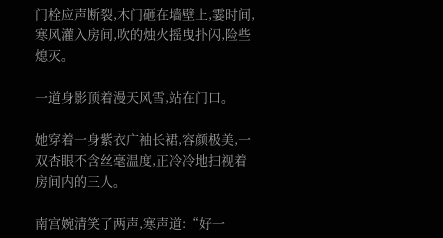门栓应声断裂,木门砸在墙壁上,霎时间,寒风灌入房间,吹的烛火摇曳扑闪,险些熄灭。

一道身影顶着漫天风雪,站在门口。

她穿着一身紫衣广袖长裙,容颜极美,一双杏眼不含丝毫温度,正冷冷地扫视着房间内的三人。

南宫婉清笑了两声,寒声道:“好一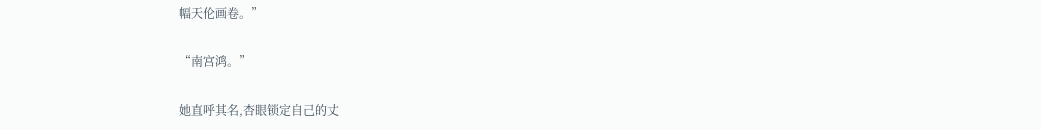幅天伦画卷。”

“南宫鸿。”

她直呼其名,杏眼锁定自己的丈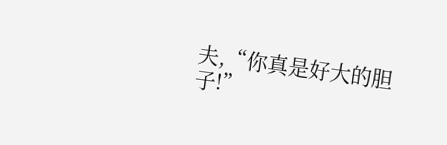夫,“你真是好大的胆子!”